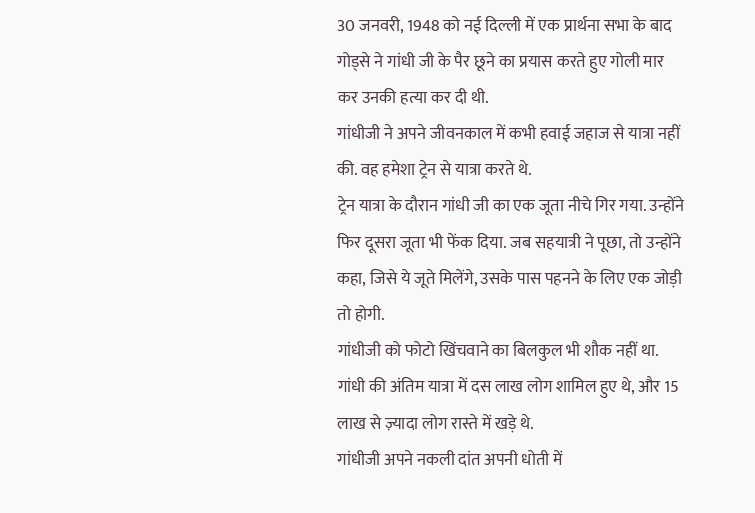30 जनवरी, 1948 को नई दिल्ली में एक प्रार्थना सभा के बाद गोड्से ने गांधी जी के पैर छूने का प्रयास करते हुए गोली मार कर उनकी हत्या कर दी थी.
गांधीजी ने अपने जीवनकाल में कभी हवाई जहाज से यात्रा नहीं की. वह हमेशा ट्रेन से यात्रा करते थे.
ट्रेन यात्रा के दौरान गांधी जी का एक जूता नीचे गिर गया. उन्होंने फिर दूसरा जूता भी फेंक दिया. जब सहयात्री ने पूछा, तो उन्होंने कहा, जिसे ये जूते मिलेंगे, उसके पास पहनने के लिए एक जोड़ी तो होगी.
गांधीजी को फोटो खिंचवाने का बिलकुल भी शौक नहीं था.
गांधी की अंतिम यात्रा में दस लाख लोग शामिल हुए थे, और 15 लाख से ज़्यादा लोग रास्ते में खड़े थे.
गांधीजी अपने नकली दांत अपनी धोती में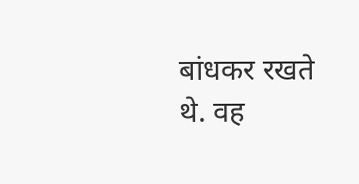बांधकर रखते थे. वह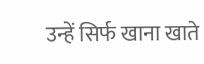उन्हें सिर्फ खाना खाते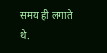समय ही लगाते थे.